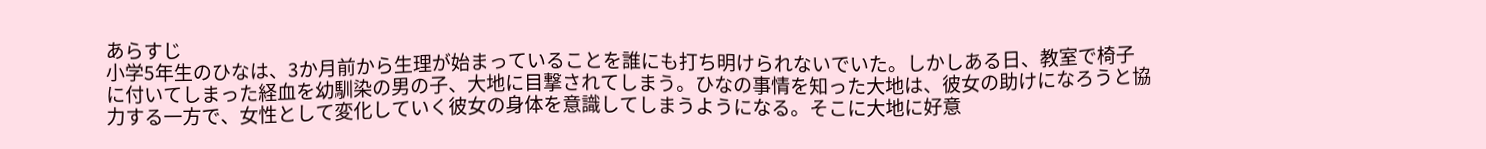あらすじ
小学5年生のひなは、3か月前から生理が始まっていることを誰にも打ち明けられないでいた。しかしある日、教室で椅子に付いてしまった経血を幼馴染の男の子、大地に目撃されてしまう。ひなの事情を知った大地は、彼女の助けになろうと協力する一方で、女性として変化していく彼女の身体を意識してしまうようになる。そこに大地に好意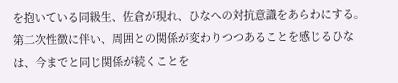を抱いている同級生、佐倉が現れ、ひなへの対抗意識をあらわにする。第二次性徴に伴い、周囲との関係が変わりつつあることを感じるひなは、今までと同じ関係が続くことを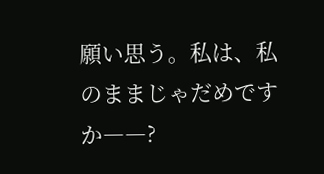願い思う。私は、私のままじゃだめですか――?